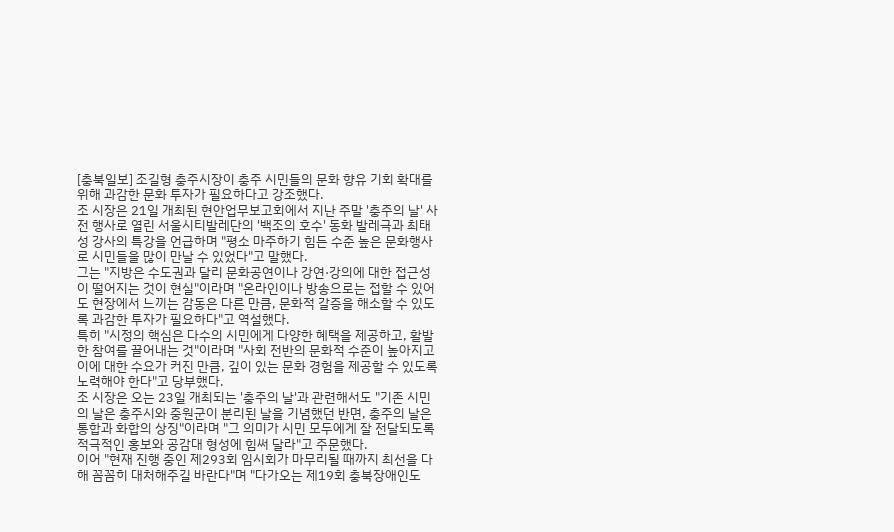[충북일보] 조길형 충주시장이 충주 시민들의 문화 향유 기회 확대를 위해 과감한 문화 투자가 필요하다고 강조했다.
조 시장은 21일 개최된 현안업무보고회에서 지난 주말 '충주의 날' 사전 행사로 열린 서울시티발레단의 '백조의 호수' 동화 발레극과 최태성 강사의 특강을 언급하며 "평소 마주하기 힘든 수준 높은 문화행사로 시민들을 많이 만날 수 있었다"고 말했다.
그는 "지방은 수도권과 달리 문화공연이나 강연·강의에 대한 접근성이 떨어지는 것이 현실"이라며 "온라인이나 방송으로는 접할 수 있어도 현장에서 느끼는 감동은 다른 만큼, 문화적 갈증을 해소할 수 있도록 과감한 투자가 필요하다"고 역설했다.
특히 "시정의 핵심은 다수의 시민에게 다양한 혜택을 제공하고, 활발한 참여를 끌어내는 것"이라며 "사회 전반의 문화적 수준이 높아지고 이에 대한 수요가 커진 만큼, 깊이 있는 문화 경험을 제공할 수 있도록 노력해야 한다"고 당부했다.
조 시장은 오는 23일 개최되는 '충주의 날'과 관련해서도 "기존 시민의 날은 충주시와 중원군이 분리된 날을 기념했던 반면, 충주의 날은 통합과 화합의 상징"이라며 "그 의미가 시민 모두에게 잘 전달되도록 적극적인 홍보와 공감대 형성에 힘써 달라"고 주문했다.
이어 "현재 진행 중인 제293회 임시회가 마무리될 때까지 최선을 다해 꼼꼼히 대처해주길 바란다"며 "다가오는 제19회 충북장애인도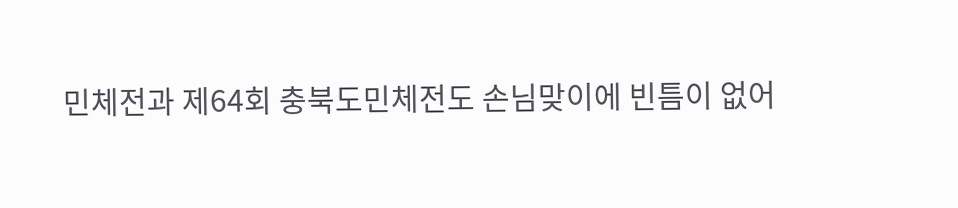민체전과 제64회 충북도민체전도 손님맞이에 빈틈이 없어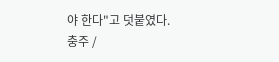야 한다"고 덧붙였다.
충주 /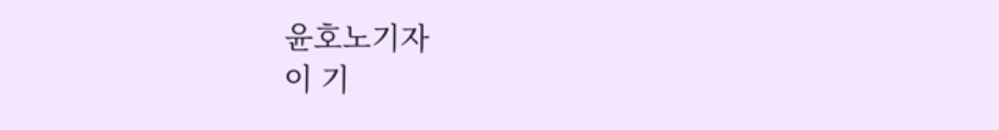윤호노기자
이 기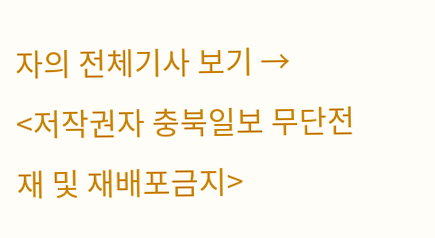자의 전체기사 보기 →
<저작권자 충북일보 무단전재 및 재배포금지>